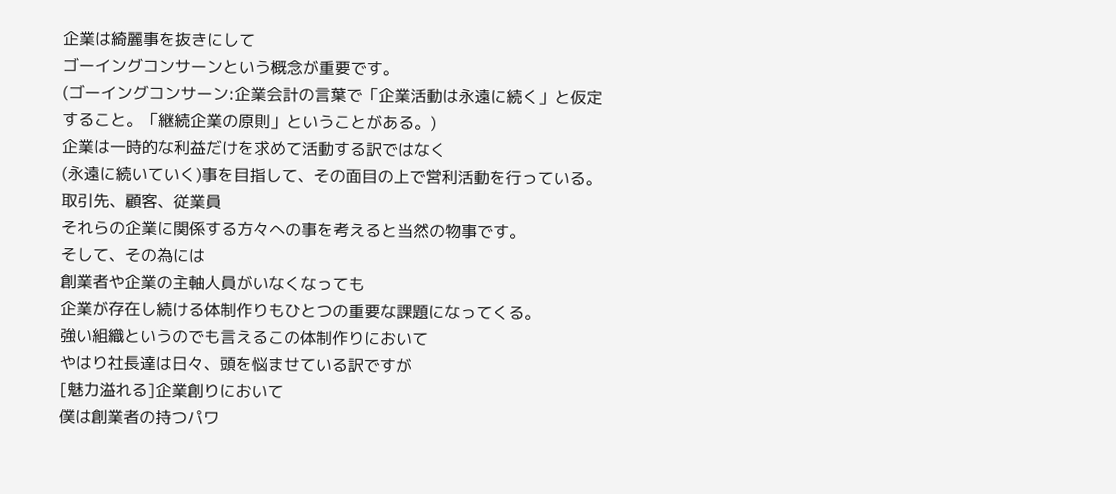企業は綺麗事を抜きにして
ゴーイングコンサーンという概念が重要です。
(ゴーイングコンサーン:企業会計の言葉で「企業活動は永遠に続く」と仮定すること。「継続企業の原則」ということがある。)
企業は一時的な利益だけを求めて活動する訳ではなく
(永遠に続いていく)事を目指して、その面目の上で営利活動を行っている。
取引先、顧客、従業員
それらの企業に関係する方々への事を考えると当然の物事です。
そして、その為には
創業者や企業の主軸人員がいなくなっても
企業が存在し続ける体制作りもひとつの重要な課題になってくる。
強い組織というのでも言えるこの体制作りにおいて
やはり社長達は日々、頭を悩ませている訳ですが
[魅力溢れる]企業創りにおいて
僕は創業者の持つパワ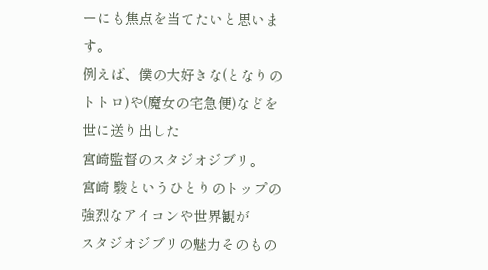ーにも焦点を当てたいと思います。
例えば、僕の大好きな(となりのトトロ)や(魔女の宅急便)などを世に送り出した
宮崎監督のスタジオジブリ。
宮崎 駿というひとりのトップの強烈なアイコンや世界観が
スタジオジブリの魅力そのもの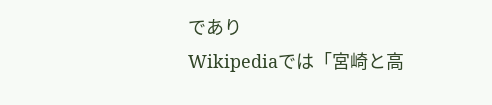であり
Wikipediaでは「宮崎と高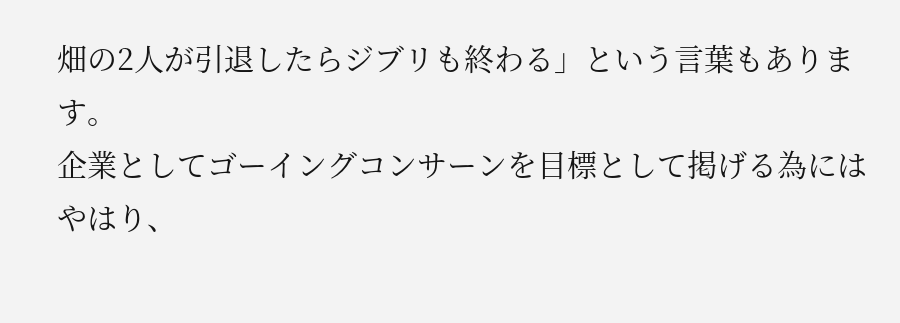畑の2人が引退したらジブリも終わる」という言葉もあります。
企業としてゴーイングコンサーンを目標として掲げる為には
やはり、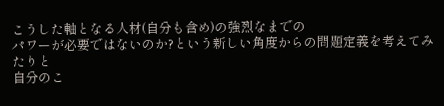こうした軸となる人材(自分も含め)の強烈なまでの
パワーが必要ではないのか?という新しい角度からの問題定義を考えてみたりと
自分のこ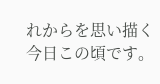れからを思い描く今日この頃です。